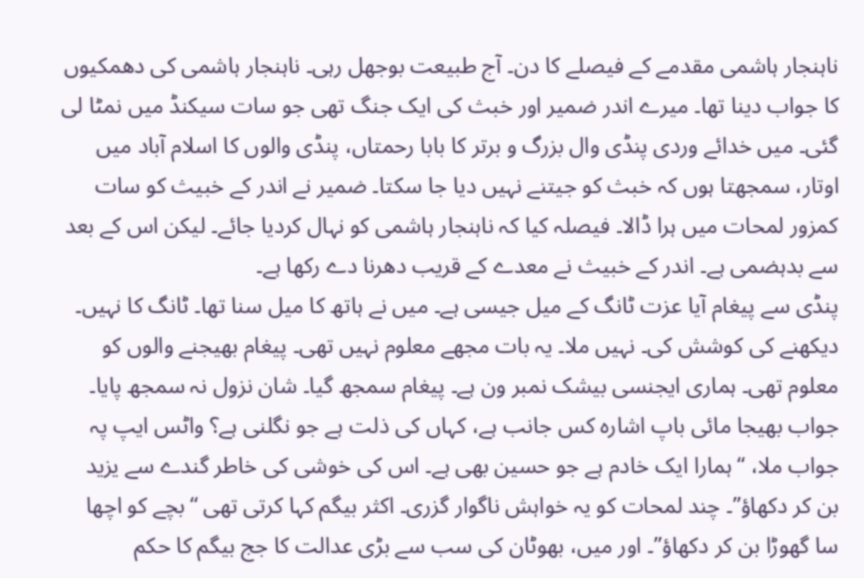ناہنجار ہاشمی مقدمے کے فیصلے کا دن۔ آج طبیعت بوجھل رہی۔ ناہنجار ہاشمی کی دھمکیوں کا جواب دینا تھا۔ میرے اندر ضمیر اور خبث کی ایک جنگ تھی جو سات سیکنڈ میں نمٹا لی گئی۔ میں خدائے وردی پنڈی وال بزرگ و برتر کا بابا رحمتاں، پنڈی والوں کا اسلام آباد میں اوتار، سمجھتا ہوں کہ خبث کو جیتنے نہیں دیا جا سکتا۔ ضمیر نے اندر کے خبیث کو سات کمزور لمحات میں ہرا ڈالا۔ فیصلہ کیا کہ ناہنجار ہاشمی کو نہال کردیا جائے۔ لیکن اس کے بعد سے بدہضمی ہے۔ اندر کے خبیث نے معدے کے قریب دھرنا دے رکھا ہے۔
پنڈی سے پیغام آیا عزت ٹانگ کے میل جیسی ہے۔ میں نے ہاتھ کا میل سنا تھا۔ ٹانگ کا نہیں۔ دیکھنے کی کوشش کی۔ نہیں ملا۔ یہ بات مجھے معلوم نہیں تھی۔ پیغام بھیجنے والوں کو معلوم تھی۔ ہماری ایجنسی بیشک نمبر ون ہے۔ پیغام سمجھ گیا۔ شان نزول نہ سمجھ پایا۔ جواب بھیجا مائی باپ اشارہ کس جانب ہے، کہاں کی ذلت ہے جو نگلنی ہے؟ واٹس ایپ پہ جواب ملا، “ہمارا ایک خادم ہے جو حسین بھی ہے۔ اس کی خوشی کی خاطر گندے سے یزید بن کر دکھاؤ”۔ چند لمحات کو یہ خواہش ناگوار گزری۔ اکثر بیگم کہا کرتی تھی “بچے کو اچھا سا گھوڑا بن کر دکھاؤ”۔ اور میں، بھوٹان کی سب سے بڑی عدالت کا جج بیگم کا حکم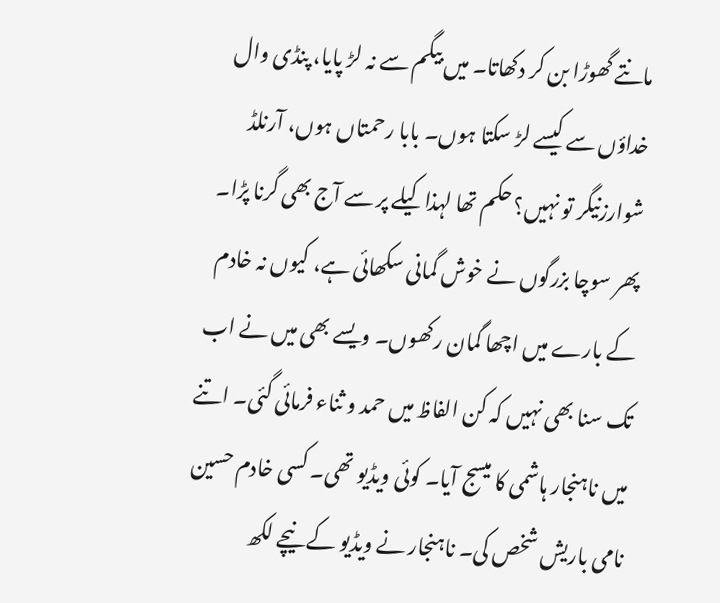مانتے گھوڑا بن کر دکھاتا۔ میں بیگم سے نہ لڑ پایا، پنڈی وال خداؤں سے کیسے لڑ سکتا ہوں۔ بابا رحمتاں ہوں، آرنلڈ شوارزنیگر تو نہیں؟ حکم تھا لہذا کیلے پر سے آج بھی گرنا پڑا۔
پھر سوچا بزرگوں نے خوش گمانی سکھائی ہے، کیوں نہ خادم کے بارے میں اچھا گمان رکھوں۔ ویسے بھی میں نے اب تک سنا بھی نہیں کہ کن الفاظ میں حمد و ثناء فرمائی گئی۔ اتنے میں ناہنجار ہاشمی کا میسج آیا۔ کوئی ویڈیو تھی۔ کسی خادم حسین نامی باریش شخص کی۔ ناہنجار نے ویڈیو کے نیچے لکھ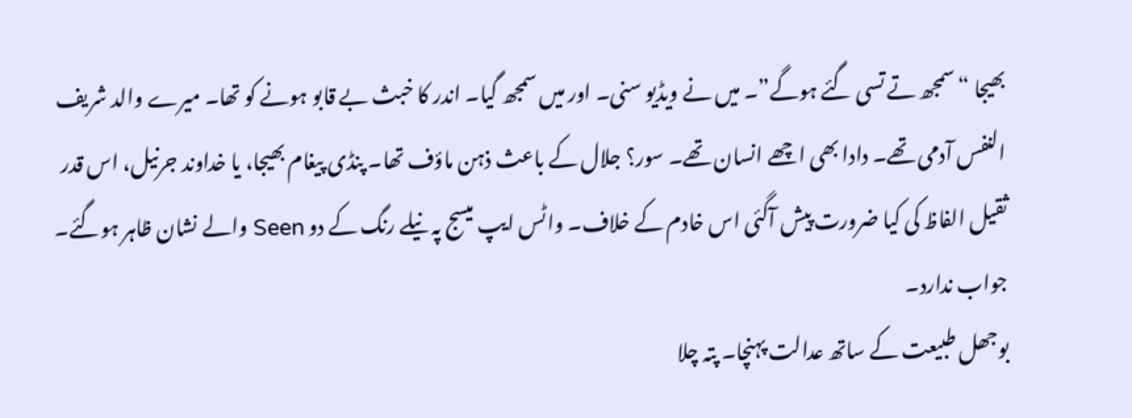بھیجا “سمجھ تے تسی گئے ہوگے”۔ میں نے ویڈیو سنی۔ اور میں سمجھ گیا۔ اندر کا خبث بے قابو ہونے کو تھا۔ میرے والد شریف النفس آدمی تھے۔ دادا بھی اچھے انسان تھے۔ سور؟ جلال کے باعث ذہن ماؤف تھا۔ پنڈی پیغام بھیجا، یا خداوند جرنیل، اس قدر ثقیل الفاظ کی کیا ضرورت پیش آگئی اس خادم کے خلاف۔ واٹس ایپ میسج پہ نیلے رنگ کے دو Seen والے نشان ظاہر ہوگئے۔ جواب ندارد۔
بوجھل طبیعت کے ساتھ عدالت پہنچا۔ پتہ چلا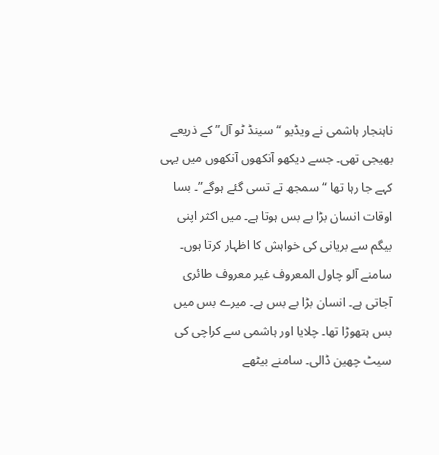ناہنجار ہاشمی نے ویڈیو “سینڈ ٹو آل” کے ذریعے بھیجی تھی۔ جسے دیکھو آنکھوں آنکھوں میں یہی کہے جا رہا تھا “سمجھ تے تسی گئے ہوگے”۔ بسا اوقات انسان بڑا بے بس ہوتا ہے۔ میں اکثر اپنی بیگم سے بریانی کی خواہش کا اظہار کرتا ہوں۔ سامنے آلو چاول المعروف غیر معروف طائری آجاتی ہے۔ انسان بڑا بے بس ہے۔ میرے بس میں بس ہتھوڑا تھا۔ چلایا اور ہاشمی سے کراچی کی سیٹ چھین ڈالی۔ سامنے بیٹھے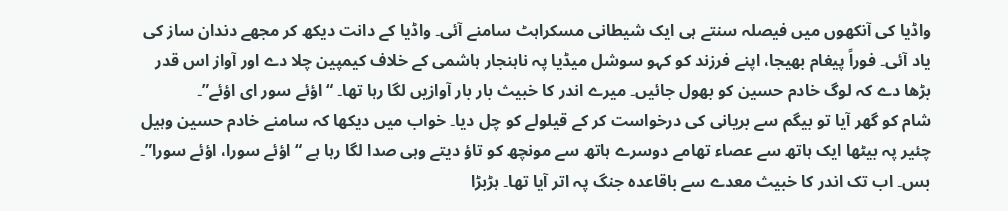واڈیا کی آنکھوں میں فیصلہ سنتے ہی ایک شیطانی مسکراہٹ سامنے آئی۔ واڈیا کے دانت دیکھ کر مجھے دندان ساز کی یاد آئی۔ فوراً پیغام بھیجا، اپنے فرزند کو کہو سوشل میڈیا پہ ناہنجار ہاشمی کے خلاف کیمپین چلا دے اور آواز اس قدر بڑھا دے کہ لوگ خادم حسین کو بھول جائیں۔ میرے اندر کا خبیث بار بار آوازیں لگا رہا تھا۔ “اؤئے سور ای اؤئے”۔
شام کو گھر آیا تو بیگم سے بریانی کی درخواست کر کے قیلولے کو چل دیا۔ خواب میں دیکھا کہ سامنے خادم حسین وہیل چئیر پہ بیٹھا ایک ہاتھ سے عصاء تھامے دوسرے ہاتھ سے مونچھ کو تاؤ دیتے وہی صدا لگا رہا ہے “اؤئے سورا، اؤئے سورا”۔ بس۔ اب تک اندر کا خبیث معدے سے باقاعدہ جنگ پہ اتر آیا تھا۔ ہڑبڑا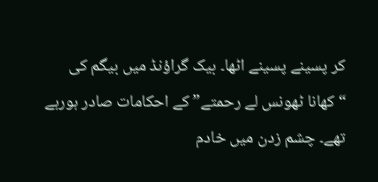کر پسینے پسینے اٹھا۔ بیک گراؤنڈ میں بیگم کی “کھانا ٹھونس لے رحمتے” کے احکامات صادر ہورہے تھے۔ چشم زدن میں خادم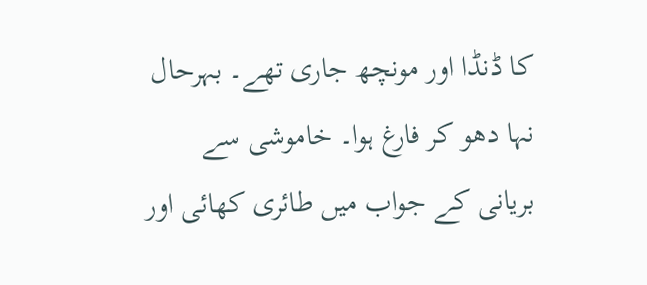کا ڈنڈا اور مونچھ جاری تھے۔ بہرحال نہا دھو کر فارغ ہوا۔ خاموشی سے بریانی کے جواب میں طائری کھائی اور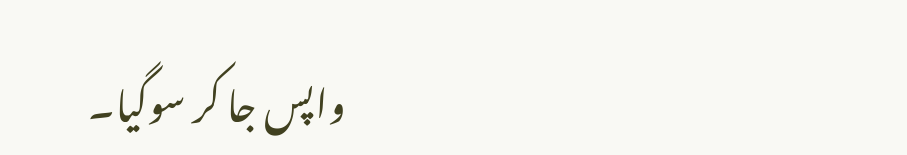واپس جا کر سوگیا۔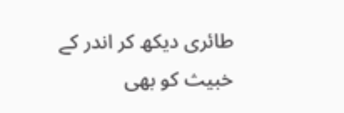طائری دیکھ کر اندر کے خبیث کو بھی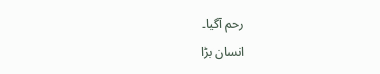رحم آگیا۔
انسان بڑا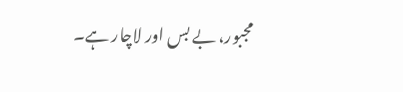مجبور، بے بس اور لاچار ہے۔